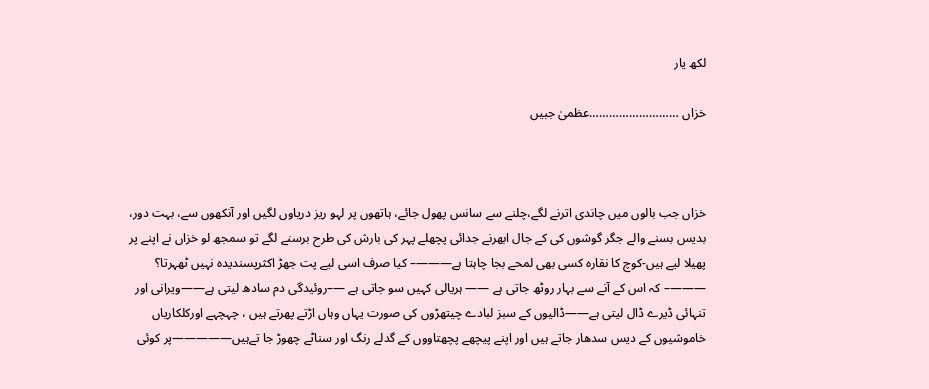لکھ یار

خزاں ………………………عظمیٰ جبیں



خزاں جب بالوں میں چاندی اترنے لگے،چلنے سے سانس پھول جائے، ہاتھوں پر لہو ریز دریاوں لگیں اور آنکھوں سے، بہت دور، بدیس بسنے والے جگر گوشوں کی کے جال ابھرنے جدائی پچھلے پہر کی بارش کی طرح برسنے لگے تو سمجھ لو خزاں نے اپنے پر پھیلا لیے ہیں-کوچ کا نقارہ کسی بھی لمحے بجا چاہتا ہے———– کیا صرف اسی لیے پت جھڑ اکثرپسندیدہ نہیں ٹھہرتا؟ ———– کہ اس کے آنے سے بہار روٹھ جاتی ہے —— ہریالی کہیں سو جاتی ہے —–روئیدگی دم سادھ لیتی ہے——ویرانی اور تنہائی ڈیرے ڈال لیتی ہے——ڈالیوں کے سبز لبادے چیتھڑوں کی صورت یہاں وہاں اڑتے پھرتے ہیں ، چہچہے اورکلکاریاں خاموشیوں کے دیس سدھار جاتے ہیں اور اپنے پیچھے پچھتاووں کے گدلے رنگ اور سناٹے چھوڑ جا تےہیں—————پر کوئی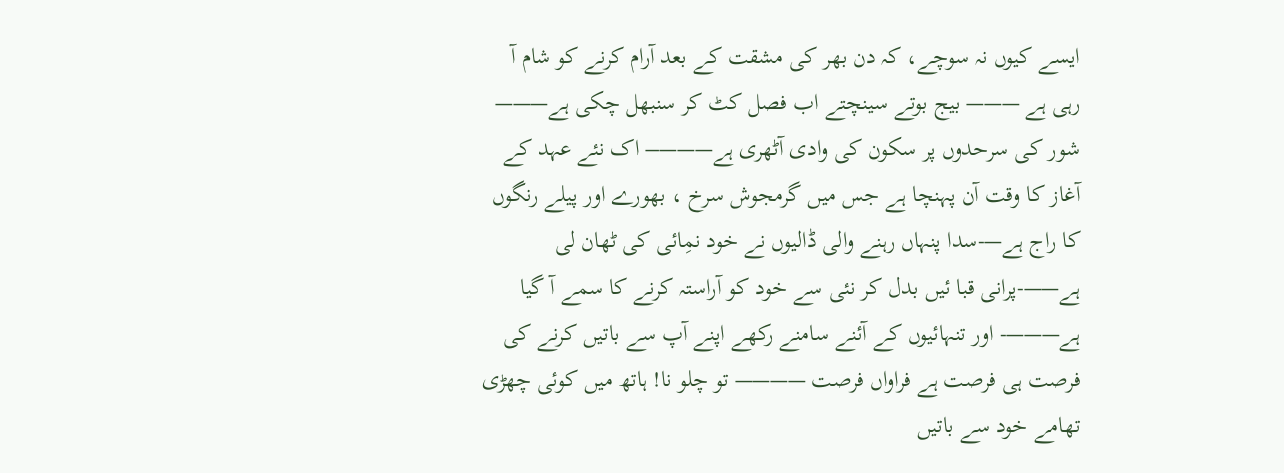ایسے کیوں نہ سوچے، کہ دن بھر کی مشقت کے بعد آرام کرنے کو شام آ رہی ہے ——— بیج بوتے سینچتے اب فصل کٹ کر سنبھل چکی ہے——— شور کی سرحدوں پر سکون کی وادی آٹھری ہے———– اک نئے عہد کے آغاز کا وقت آن پہنچا ہے جس میں گرمجوش سرخ ، بھورے اور پیلے رنگوں کا راج ہے—-سدا پنہاں رہنے والی ڈالیوں نے خود نمِائی کی ٹھان لی ہے——-پرانی قبا ئیں بدل کر نئی سے خود کو آراستہ کرنے کا سمے آ گیا ہے———- اور تنہائیوں کے آئنے سامنے رکھے اپنے آپ سے باتیں کرنے کی فرصت ہی فرصت ہے فراواں فرصت ———— تو چلو نا! ہاتھ میں کوئی چھڑی تھامے خود سے باتیں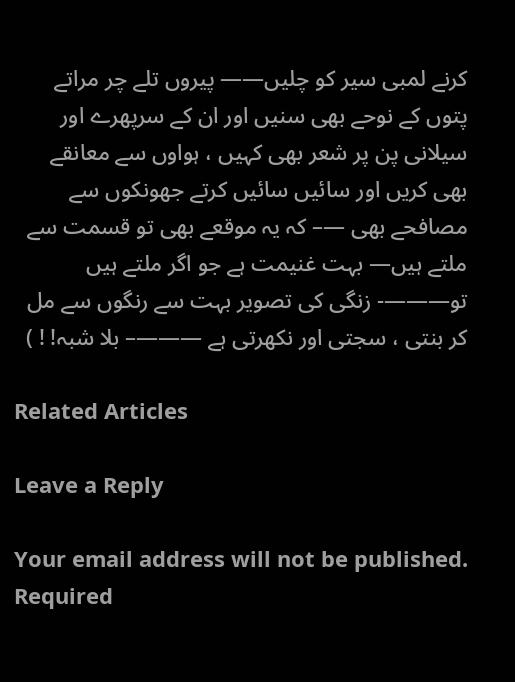کرنے لمبی سیر کو چلیں—— پیروں تلے چر مراتے پتوں کے نوحے بھی سنیں اور ان کے سرپھرے اور سیلانی پن پر شعر بھی کہیں ، ہواوں سے معانقے بھی کریں اور سائیں سائیں کرتے جھونکوں سے مصافحے بھی —– کہ یہ موقعے بھی تو قسمت سے ملتے ہیں— بہت غنیمت ہے جو اگر ملتے ہیں تو———- زنگی کی تصویر بہت سے رنگوں سے مل کر بنتی ، سجتی اور نکھرتی ہے ———– بلا شبہ! ! )

Related Articles

Leave a Reply

Your email address will not be published. Required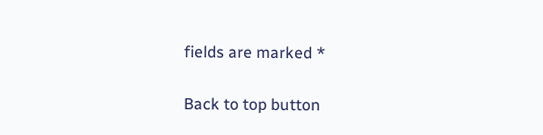fields are marked *

Back to top button